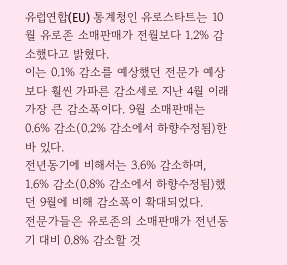유럽연합(EU) 통계청인 유로스타트는 10월 유로존 소매판매가 전월보다 1.2% 감소했다고 밝혔다.
이는 0.1% 감소를 예상했던 전문가 예상보다 훨씬 가파른 감소세로 지난 4월 이래 가장 큰 감소폭이다. 9월 소매판매는 0.6% 감소(0.2% 감소에서 하향수정됨)한 바 있다.
전년동기에 비해서는 3.6% 감소하며, 1.6% 감소(0.8% 감소에서 하향수정됨)했던 9월에 비해 감소폭이 확대되었다.
전문가들은 유로존의 소매판매가 전년동기 대비 0.8% 감소할 것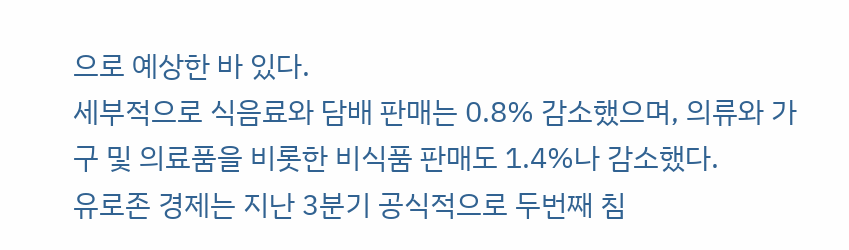으로 예상한 바 있다.
세부적으로 식음료와 담배 판매는 0.8% 감소했으며, 의류와 가구 및 의료품을 비롯한 비식품 판매도 1.4%나 감소했다.
유로존 경제는 지난 3분기 공식적으로 두번째 침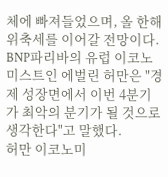체에 빠져들었으며, 올 한해 위축세를 이어갈 전망이다.
BNP파리바의 유럽 이코노미스트인 에벌린 허만은 "경제 성장면에서 이번 4분기가 최악의 분기가 될 것으로 생각한다"고 말했다.
허만 이코노미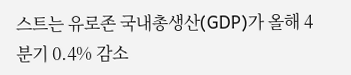스트는 유로존 국내총생산(GDP)가 올해 4분기 0.4% 감소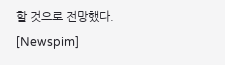할 것으로 전망했다.
[Newspim]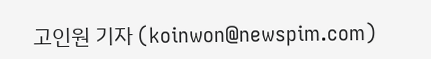고인원 기자 (koinwon@newspim.com)